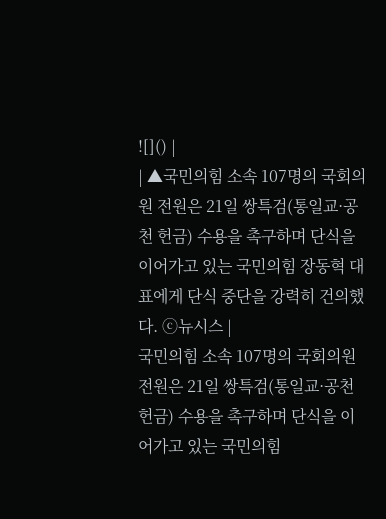![]() |
| ▲국민의힘 소속 107명의 국회의원 전원은 21일 쌍특검(통일교·공천 헌금) 수용을 촉구하며 단식을 이어가고 있는 국민의힘 장동혁 대표에게 단식 중단을 강력히 건의했다. ⓒ뉴시스 |
국민의힘 소속 107명의 국회의원 전원은 21일 쌍특검(통일교·공천 헌금) 수용을 촉구하며 단식을 이어가고 있는 국민의힘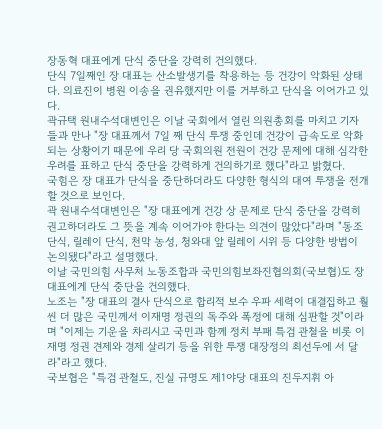장동혁 대표에게 단식 중단을 강력히 건의했다.
단식 7일째인 장 대표는 산소발생기를 착용하는 등 건강이 악화된 상태다. 의료진이 병원 이송을 권유했지만 이를 거부하고 단식을 이어가고 있다.
곽규택 원내수석대변인은 이날 국회에서 열린 의원총회를 마치고 기자들과 만나 "장 대표께서 7일 째 단식 투쟁 중인데 건강이 급속도로 악화되는 상황이기 때문에 우리 당 국회의원 전원이 건강 문제에 대해 심각한 우려를 표하고 단식 중단을 강력하게 건의하기로 했다"라고 밝혔다.
국힘은 장 대표가 단식을 중단하더라도 다양한 형식의 대여 투쟁을 전개할 것으로 보인다.
곽 원내수석대변인은 "장 대표에게 건강 상 문제로 단식 중단을 강력히 권고하더라도 그 뜻을 계속 이어가야 한다는 의견이 많았다"라며 "동조 단식, 릴레이 단식, 천막 농성, 청와대 앞 릴레이 시위 등 다양한 방법이 논의됐다"라고 설명했다.
이날 국민의힘 사무처 노동조합과 국민의힘보좌진협의회(국보협)도 장 대표에게 단식 중단을 건의했다.
노조는 "장 대표의 결사 단식으로 합리적 보수 우파 세력이 대결집하고 훨씬 더 많은 국민께서 이재명 정권의 독주와 폭정에 대해 심판할 것"이라며 "이제는 기운을 차리시고 국민과 함께 정치 부패 특검 관철을 비롯 이재명 정권 견제와 경제 살리기 등을 위한 투쟁 대장정의 최선두에 서 달라"라고 했다.
국보협은 "특검 관철도, 진실 규명도 제1야당 대표의 진두지휘 아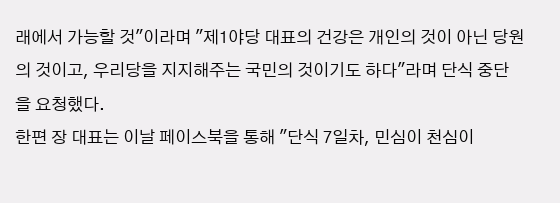래에서 가능할 것"이라며 "제1야당 대표의 건강은 개인의 것이 아닌 당원의 것이고, 우리당을 지지해주는 국민의 것이기도 하다"라며 단식 중단을 요청했다.
한편 장 대표는 이날 페이스북을 통해 "단식 7일차, 민심이 천심이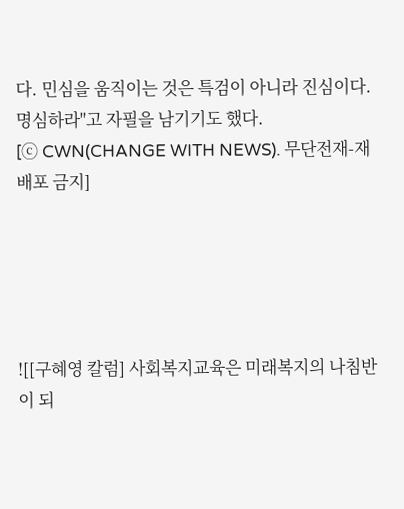다. 민심을 움직이는 것은 특검이 아니라 진심이다. 명심하라"고 자필을 남기기도 했다.
[ⓒ CWN(CHANGE WITH NEWS). 무단전재-재배포 금지]





![[구혜영 칼럼] 사회복지교육은 미래복지의 나침반이 되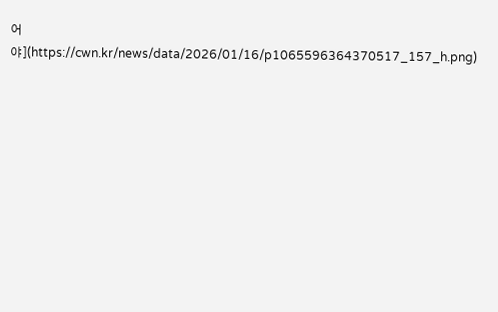어야](https://cwn.kr/news/data/2026/01/16/p1065596364370517_157_h.png)